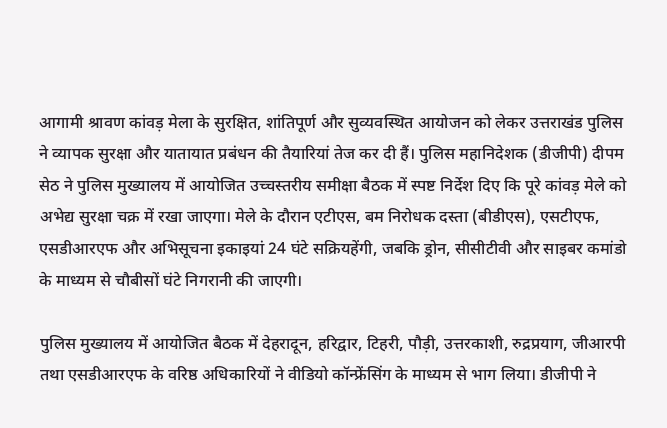आगामी श्रावण कांवड़ मेला के सुरक्षित, शांतिपूर्ण और सुव्यवस्थित आयोजन को लेकर उत्तराखंड पुलिस ने व्यापक सुरक्षा और यातायात प्रबंधन की तैयारियां तेज कर दी हैं। पुलिस महानिदेशक (डीजीपी) दीपम सेठ ने पुलिस मुख्यालय में आयोजित उच्चस्तरीय समीक्षा बैठक में स्पष्ट निर्देश दिए कि पूरे कांवड़ मेले को अभेद्य सुरक्षा चक्र में रखा जाएगा। मेले के दौरान एटीएस, बम निरोधक दस्ता (बीडीएस), एसटीएफ, एसडीआरएफ और अभिसूचना इकाइयां 24 घंटे सक्रियहेंगी, जबकि ड्रोन, सीसीटीवी और साइबर कमांडो के माध्यम से चौबीसों घंटे निगरानी की जाएगी।

पुलिस मुख्यालय में आयोजित बैठक में देहरादून, हरिद्वार, टिहरी, पौड़ी, उत्तरकाशी, रुद्रप्रयाग, जीआरपी तथा एसडीआरएफ के वरिष्ठ अधिकारियों ने वीडियो कॉन्फ्रेंसिंग के माध्यम से भाग लिया। डीजीपी ने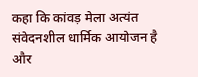कहा कि कांवड़ मेला अत्यंत संवेदनशील धार्मिक आयोजन है और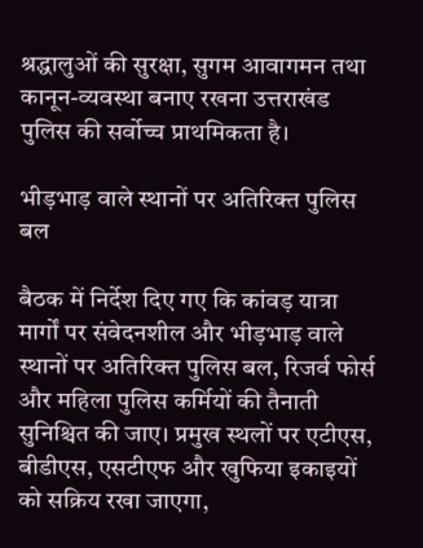श्रद्धालुओं की सुरक्षा, सुगम आवागमन तथा कानून-व्यवस्था बनाए रखना उत्तराखंड पुलिस की सर्वोच्च प्राथमिकता है।

भीड़भाड़ वाले स्थानों पर अतिरिक्त पुलिस बल

बैठक में निर्देश दिए गए कि कांवड़ यात्रा मार्गों पर संवेदनशील और भीड़भाड़ वाले स्थानों पर अतिरिक्त पुलिस बल, रिजर्व फोर्स और महिला पुलिस कर्मियों की तैनाती सुनिश्चित की जाए। प्रमुख स्थलों पर एटीएस, बीडीएस, एसटीएफ और खुफिया इकाइयों को सक्रिय रखा जाएगा,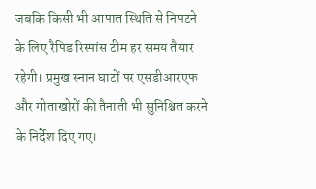जबकि किसी भी आपात स्थिति से निपटने के लिए रैपिड रिस्पांस टीम हर समय तैयार रहेगी। प्रमुख स्नान घाटों पर एसडीआरएफ और गोताखोरों की तैनाती भी सुनिश्चित करने के निर्देश दिए गए।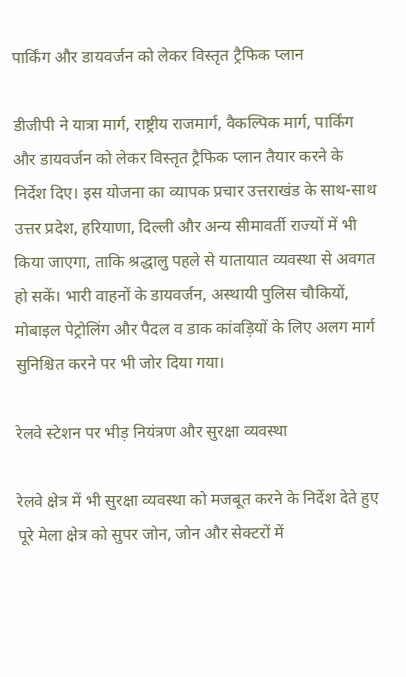पार्किंग और डायवर्जन को लेकर विस्तृत ट्रैफिक प्लान

डीजीपी ने यात्रा मार्ग, राष्ट्रीय राजमार्ग, वैकल्पिक मार्ग, पार्किंग और डायवर्जन को लेकर विस्तृत ट्रैफिक प्लान तैयार करने के निर्देश दिए। इस योजना का व्यापक प्रचार उत्तराखंड के साथ-साथ उत्तर प्रदेश, हरियाणा, दिल्ली और अन्य सीमावर्ती राज्यों में भी किया जाएगा, ताकि श्रद्धालु पहले से यातायात व्यवस्था से अवगत हो सकें। भारी वाहनों के डायवर्जन, अस्थायी पुलिस चौकियों, मोबाइल पेट्रोलिंग और पैदल व डाक कांवड़ियों के लिए अलग मार्ग सुनिश्चित करने पर भी जोर दिया गया।

रेलवे स्टेशन पर भीड़ नियंत्रण और सुरक्षा व्यवस्था

रेलवे क्षेत्र में भी सुरक्षा व्यवस्था को मजबूत करने के निर्देश देते हुए पूरे मेला क्षेत्र को सुपर जोन, जोन और सेक्टरों में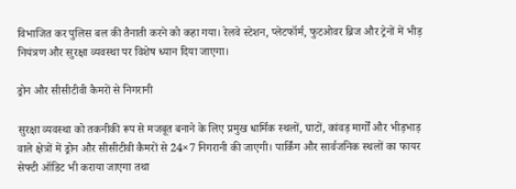विभाजित कर पुलिस बल की तैनाती करने को कहा गया। रेलवे स्टेशन, प्लेटफॉर्म, फुटओवर ब्रिज और ट्रेनों में भीड़ नियंत्रण और सुरक्षा व्यवस्था पर विशेष ध्यान दिया जाएगा।

ड्रोन और सीसीटीवी कैमरों से निगरानी

सुरक्षा व्यवस्था को तकनीकी रूप से मजबूत बनाने के लिए प्रमुख धार्मिक स्थलों, घाटों, कांवड़ मार्गों और भीड़भाड़ वाले क्षेत्रों में ड्रोन और सीसीटीवी कैमरों से 24×7 निगरानी की जाएगी। पार्किंग और सार्वजनिक स्थलों का फायर सेफ्टी ऑडिट भी कराया जाएगा तथा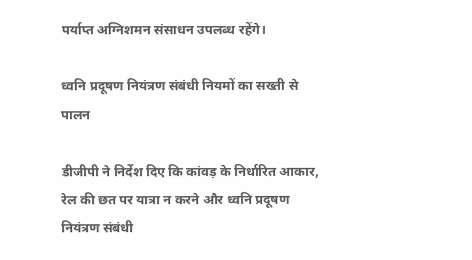पर्याप्त अग्निशमन संसाधन उपलब्ध रहेंगे।

ध्वनि प्रदूषण नियंत्रण संबंधी नियमों का सख्ती से पालन

डीजीपी ने निर्देश दिए कि कांवड़ के निर्धारित आकार, रेल की छत पर यात्रा न करने और ध्वनि प्रदूषण नियंत्रण संबंधी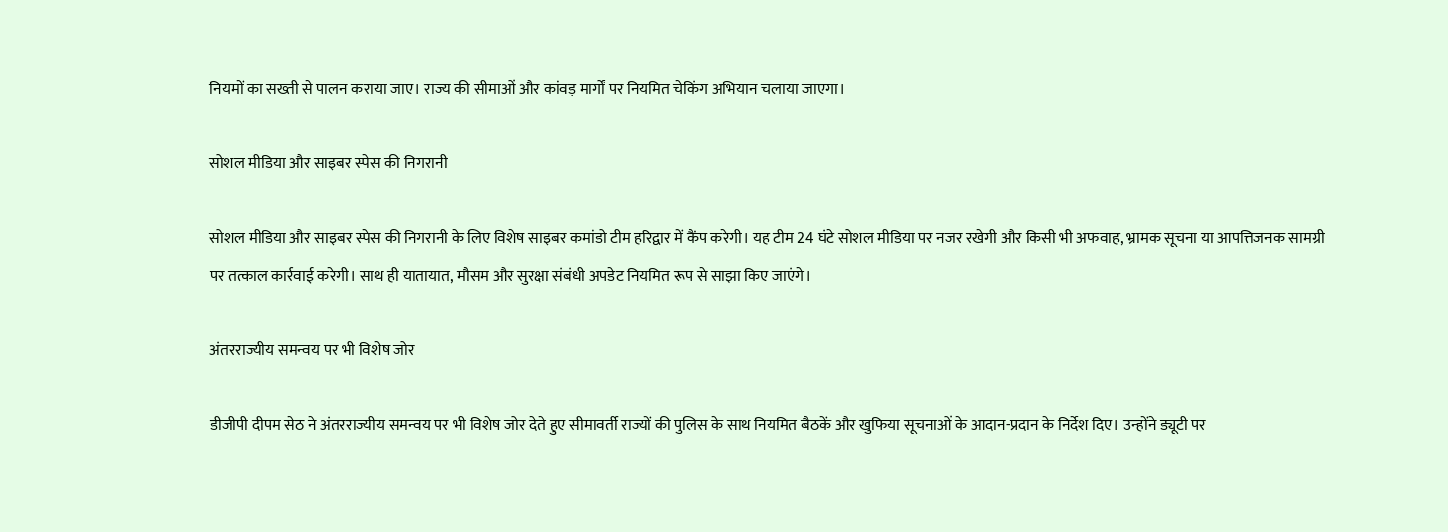नियमों का सख्ती से पालन कराया जाए। राज्य की सीमाओं और कांवड़ मार्गों पर नियमित चेकिंग अभियान चलाया जाएगा।

सोशल मीडिया और साइबर स्पेस की निगरानी

सोशल मीडिया और साइबर स्पेस की निगरानी के लिए विशेष साइबर कमांडो टीम हरिद्वार में कैंप करेगी। यह टीम 24 घंटे सोशल मीडिया पर नजर रखेगी और किसी भी अफवाह, भ्रामक सूचना या आपत्तिजनक सामग्री पर तत्काल कार्रवाई करेगी। साथ ही यातायात, मौसम और सुरक्षा संबंधी अपडेट नियमित रूप से साझा किए जाएंगे।

अंतरराज्यीय समन्वय पर भी विशेष जोर

डीजीपी दीपम सेठ ने अंतरराज्यीय समन्वय पर भी विशेष जोर देते हुए सीमावर्ती राज्यों की पुलिस के साथ नियमित बैठकें और खुफिया सूचनाओं के आदान-प्रदान के निर्देश दिए। उन्होंने ड्यूटी पर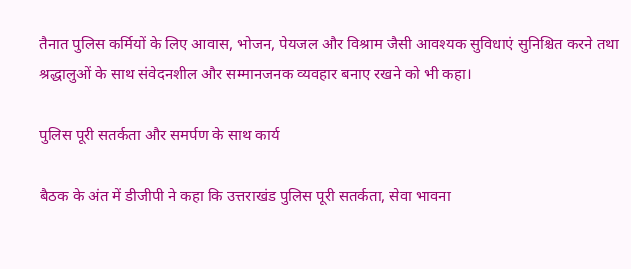तैनात पुलिस कर्मियों के लिए आवास, भोजन, पेयजल और विश्राम जैसी आवश्यक सुविधाएं सुनिश्चित करने तथा श्रद्धालुओं के साथ संवेदनशील और सम्मानजनक व्यवहार बनाए रखने को भी कहा।

पुलिस पूरी सतर्कता और समर्पण के साथ कार्य

बैठक के अंत में डीजीपी ने कहा कि उत्तराखंड पुलिस पूरी सतर्कता, सेवा भावना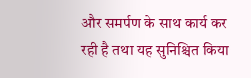और समर्पण के साथ कार्य कर रही है तथा यह सुनिश्चित किया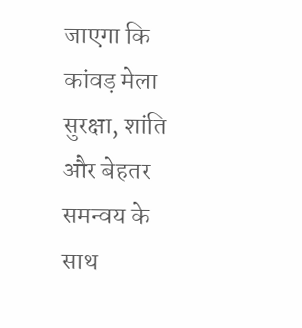जाएगा कि कांवड़ मेला सुरक्षा, शांति और बेहतर समन्वय के साथ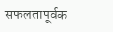सफलतापूर्वक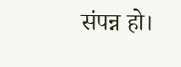संपन्न हो।